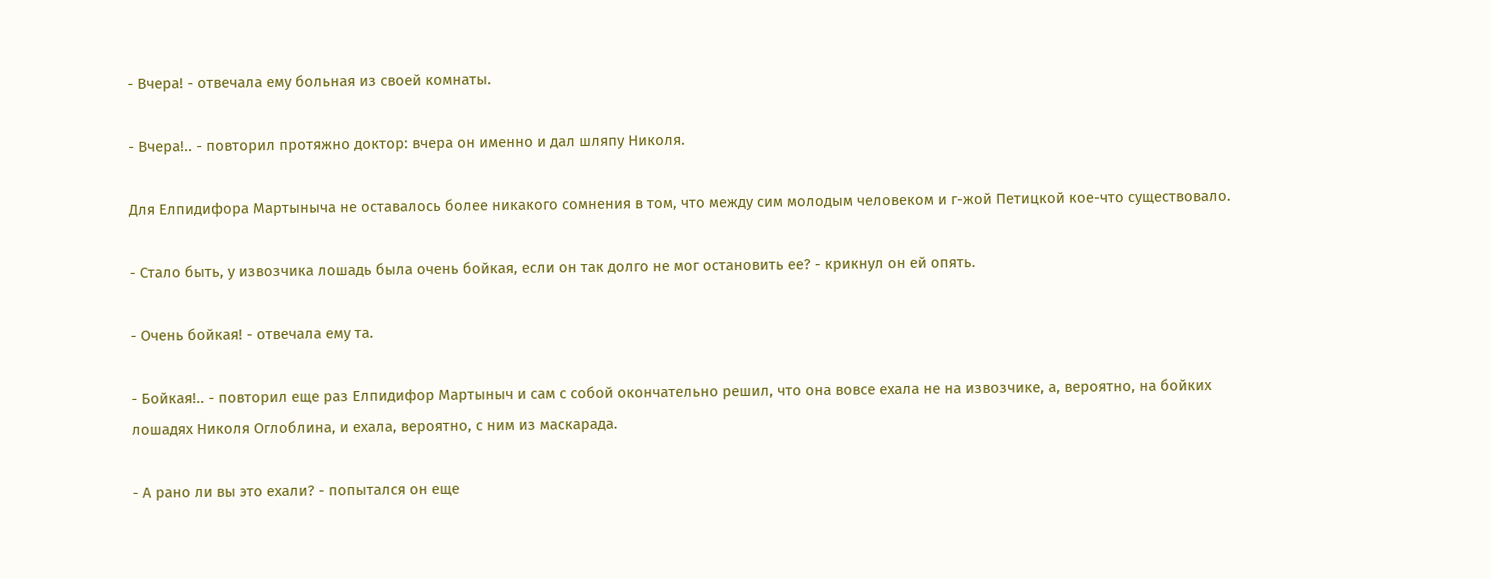- Вчера! - отвечала ему больная из своей комнаты.

- Вчера!.. - повторил протяжно доктор: вчера он именно и дал шляпу Николя.

Для Елпидифора Мартыныча не оставалось более никакого сомнения в том, что между сим молодым человеком и г-жой Петицкой кое-что существовало.

- Стало быть, у извозчика лошадь была очень бойкая, если он так долго не мог остановить ее? - крикнул он ей опять.

- Очень бойкая! - отвечала ему та.

- Бойкая!.. - повторил еще раз Елпидифор Мартыныч и сам с собой окончательно решил, что она вовсе ехала не на извозчике, а, вероятно, на бойких лошадях Николя Оглоблина, и ехала, вероятно, с ним из маскарада.

- А рано ли вы это ехали? - попытался он еще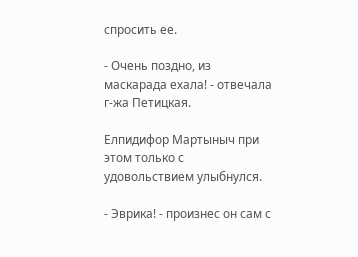спросить ее.

- Очень поздно, из маскарада ехала! - отвечала г-жа Петицкая.

Елпидифор Мартыныч при этом только с удовольствием улыбнулся.

- Эврика! - произнес он сам с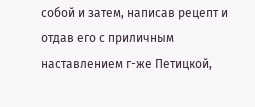собой и затем, написав рецепт и отдав его с приличным наставлением г-же Петицкой,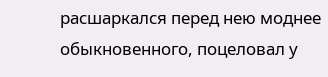расшаркался перед нею моднее обыкновенного, поцеловал у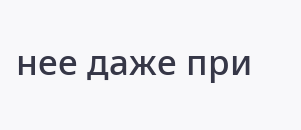нее даже при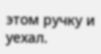этом ручку и уехал.